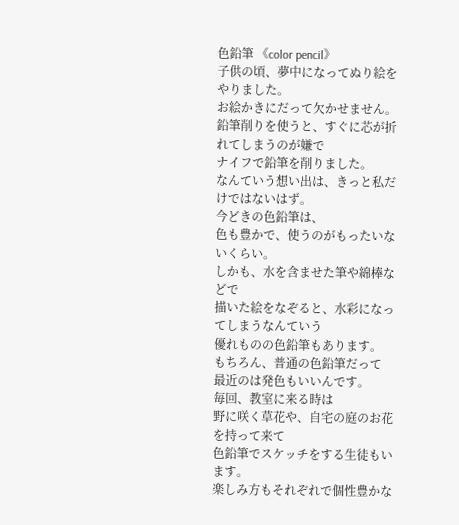色鉛筆 《color pencil》
子供の頃、夢中になってぬり絵をやりました。
お絵かきにだって欠かせません。
鉛筆削りを使うと、すぐに芯が折れてしまうのが嫌で
ナイフで鉛筆を削りました。
なんていう想い出は、きっと私だけではないはず。
今どきの色鉛筆は、
色も豊かで、使うのがもったいないくらい。
しかも、水を含ませた筆や綿棒などで
描いた絵をなぞると、水彩になってしまうなんていう
優れものの色鉛筆もあります。
もちろん、普通の色鉛筆だって
最近のは発色もいいんです。
毎回、教室に来る時は
野に咲く草花や、自宅の庭のお花を持って来て
色鉛筆でスケッチをする生徒もいます。
楽しみ方もそれぞれで個性豊かな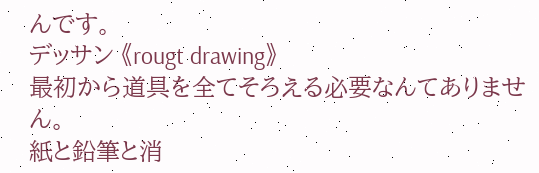んです。
デッサン 《rougt drawing》
最初から道具を全てそろえる必要なんてありません。
紙と鉛筆と消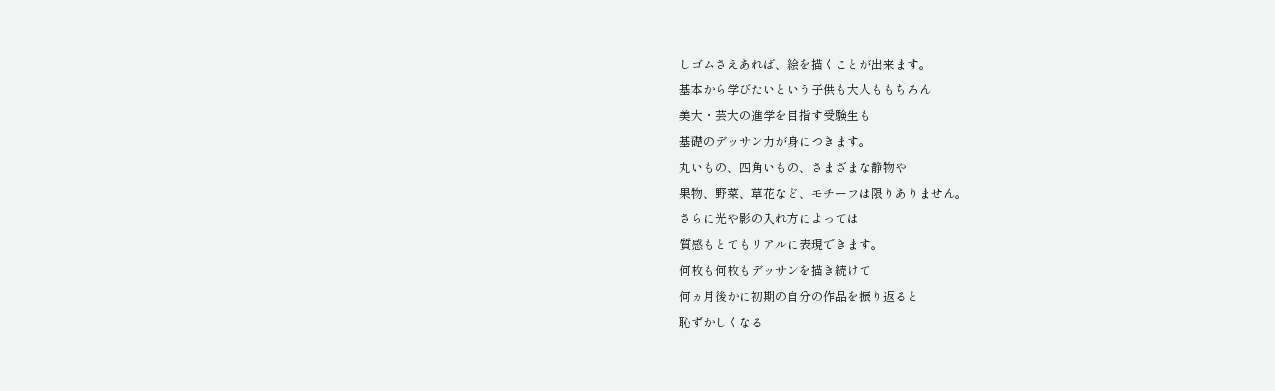しゴムさえあれば、絵を描くことが出来ます。
基本から学びたいという子供も大人ももちろん
美大・芸大の進学を目指す受験生も
基礎のデッサン力が身につきます。
丸いもの、四角いもの、さまざまな静物や
果物、野菜、草花など、モチーフは限りありません。
さらに光や影の入れ方によっては
質感もとてもリアルに表現できます。
何枚も何枚もデッサンを描き続けて
何ヵ月後かに初期の自分の作品を振り返ると
恥ずかしくなる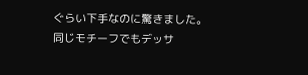ぐらい下手なのに驚きました。
同じモチーフでもデッサ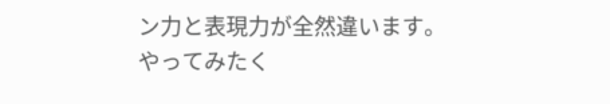ン力と表現力が全然違います。
やってみたく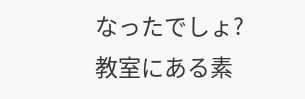なったでしょ?
教室にある素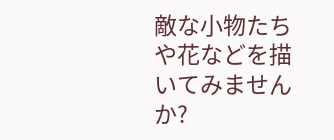敵な小物たちや花などを描いてみませんか?